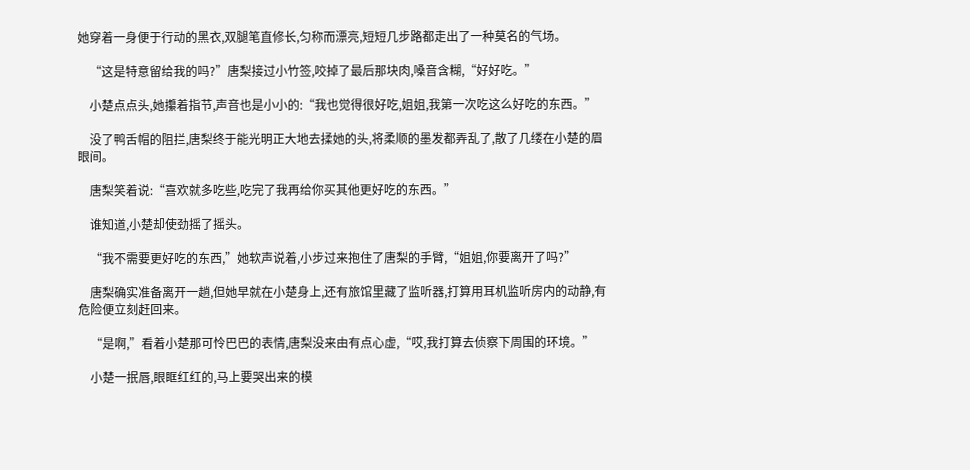她穿着一身便于行动的黑衣,双腿笔直修长,匀称而漂亮,短短几步路都走出了一种莫名的气场。

    “这是特意留给我的吗?”唐梨接过小竹签,咬掉了最后那块肉,嗓音含糊,“好好吃。”

    小楚点点头,她攥着指节,声音也是小小的:“我也觉得很好吃,姐姐,我第一次吃这么好吃的东西。”

    没了鸭舌帽的阻拦,唐梨终于能光明正大地去揉她的头,将柔顺的墨发都弄乱了,散了几缕在小楚的眉眼间。

    唐梨笑着说:“喜欢就多吃些,吃完了我再给你买其他更好吃的东西。”

    谁知道,小楚却使劲摇了摇头。

    “我不需要更好吃的东西,”她软声说着,小步过来抱住了唐梨的手臂,“姐姐,你要离开了吗?”

    唐梨确实准备离开一趟,但她早就在小楚身上,还有旅馆里藏了监听器,打算用耳机监听房内的动静,有危险便立刻赶回来。

    “是啊,”看着小楚那可怜巴巴的表情,唐梨没来由有点心虚,“哎,我打算去侦察下周围的环境。”

    小楚一抿唇,眼眶红红的,马上要哭出来的模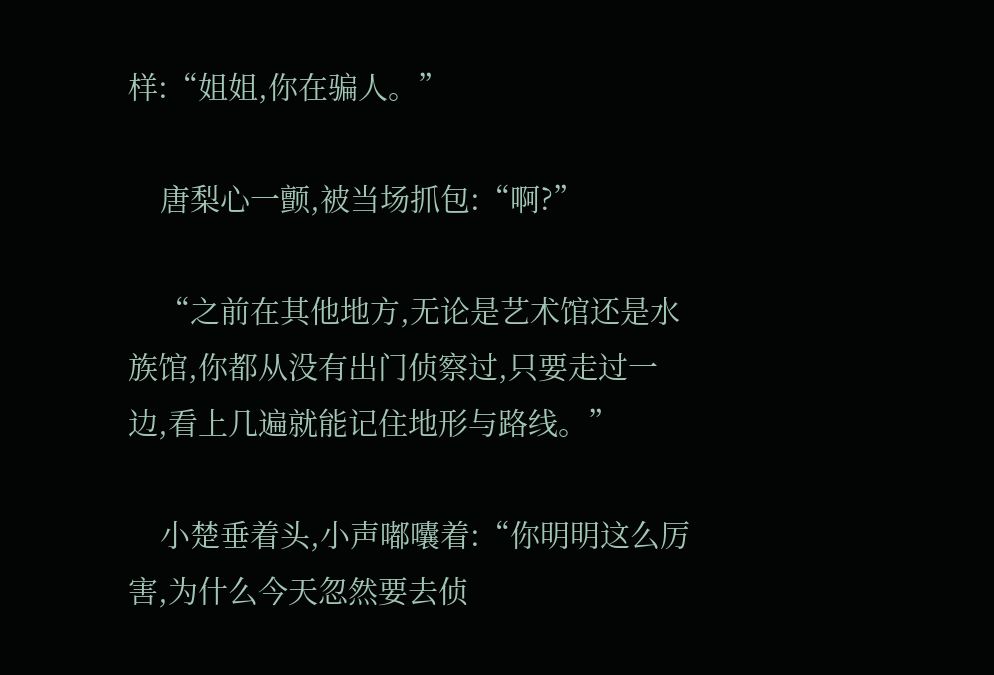样:“姐姐,你在骗人。”

    唐梨心一颤,被当场抓包:“啊?”

    “之前在其他地方,无论是艺术馆还是水族馆,你都从没有出门侦察过,只要走过一边,看上几遍就能记住地形与路线。”

    小楚垂着头,小声嘟囔着:“你明明这么厉害,为什么今天忽然要去侦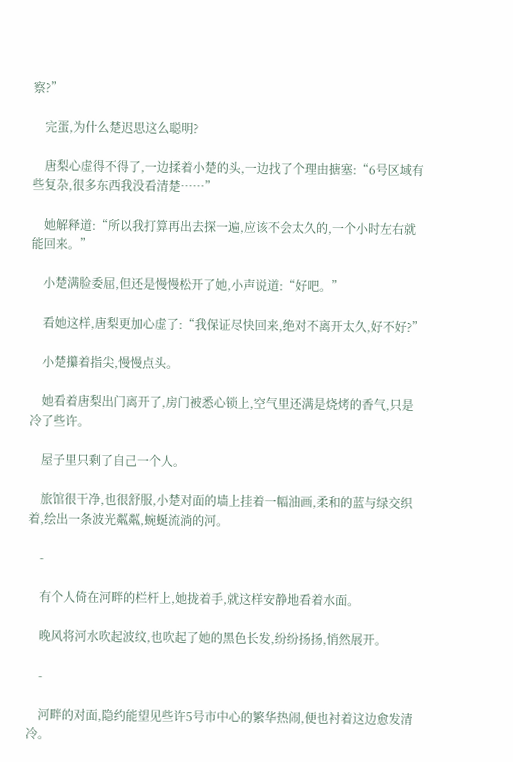察?”

    完蛋,为什么楚迟思这么聪明?

    唐梨心虚得不得了,一边揉着小楚的头,一边找了个理由搪塞:“6号区域有些复杂,很多东西我没看清楚……”

    她解释道:“所以我打算再出去探一遍,应该不会太久的,一个小时左右就能回来。”

    小楚满脸委屈,但还是慢慢松开了她,小声说道:“好吧。”

    看她这样,唐梨更加心虚了:“我保证尽快回来,绝对不离开太久,好不好?”

    小楚攥着指尖,慢慢点头。

    她看着唐梨出门离开了,房门被悉心锁上,空气里还满是烧烤的香气,只是冷了些许。

    屋子里只剩了自己一个人。

    旅馆很干净,也很舒服,小楚对面的墙上挂着一幅油画,柔和的蓝与绿交织着,绘出一条波光粼粼,蜿蜒流淌的河。

    -

    有个人倚在河畔的栏杆上,她拢着手,就这样安静地看着水面。

    晚风将河水吹起波纹,也吹起了她的黑色长发,纷纷扬扬,悄然展开。

    -

    河畔的对面,隐约能望见些许5号市中心的繁华热闹,便也衬着这边愈发清冷。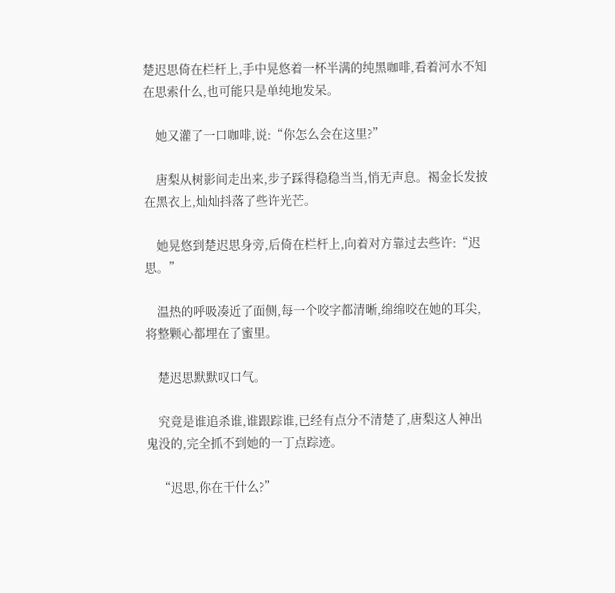楚迟思倚在栏杆上,手中晃悠着一杯半满的纯黑咖啡,看着河水不知在思索什么,也可能只是单纯地发呆。

    她又灌了一口咖啡,说:“你怎么会在这里?”

    唐梨从树影间走出来,步子踩得稳稳当当,悄无声息。褐金长发披在黑衣上,灿灿抖落了些许光芒。

    她晃悠到楚迟思身旁,后倚在栏杆上,向着对方靠过去些许:“迟思。”

    温热的呼吸凑近了面侧,每一个咬字都清晰,绵绵咬在她的耳尖,将整颗心都埋在了蜜里。

    楚迟思默默叹口气。

    究竟是谁追杀谁,谁跟踪谁,已经有点分不清楚了,唐梨这人神出鬼没的,完全抓不到她的一丁点踪迹。

    “迟思,你在干什么?”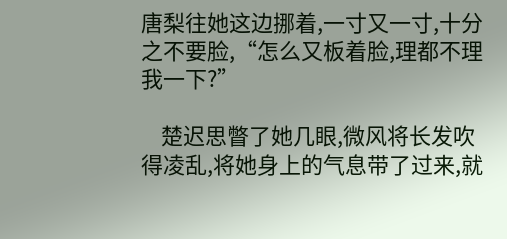唐梨往她这边挪着,一寸又一寸,十分之不要脸,“怎么又板着脸,理都不理我一下?”

    楚迟思瞥了她几眼,微风将长发吹得凌乱,将她身上的气息带了过来,就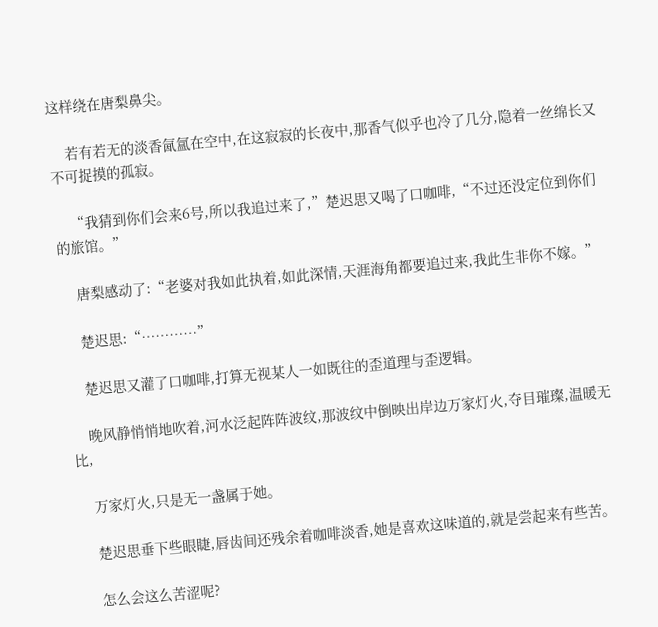这样绕在唐梨鼻尖。

    若有若无的淡香氤氲在空中,在这寂寂的长夜中,那香气似乎也冷了几分,隐着一丝绵长又不可捉摸的孤寂。

    “我猜到你们会来6号,所以我追过来了,”楚迟思又喝了口咖啡,“不过还没定位到你们的旅馆。”

    唐梨感动了:“老婆对我如此执着,如此深情,天涯海角都要追过来,我此生非你不嫁。”

    楚迟思:“…………”

    楚迟思又灌了口咖啡,打算无视某人一如既往的歪道理与歪逻辑。

    晚风静悄悄地吹着,河水泛起阵阵波纹,那波纹中倒映出岸边万家灯火,夺目璀璨,温暖无比,

    万家灯火,只是无一盏属于她。

    楚迟思垂下些眼睫,唇齿间还残余着咖啡淡香,她是喜欢这味道的,就是尝起来有些苦。

    怎么会这么苦涩呢?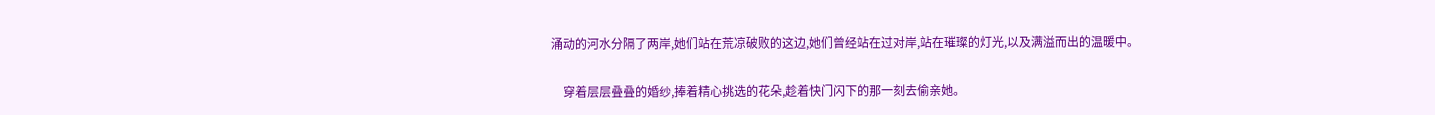涌动的河水分隔了两岸,她们站在荒凉破败的这边,她们曾经站在过对岸,站在璀璨的灯光,以及满溢而出的温暖中。

    穿着层层叠叠的婚纱,捧着精心挑选的花朵,趁着快门闪下的那一刻去偷亲她。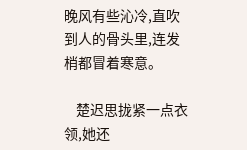晚风有些沁冷,直吹到人的骨头里,连发梢都冒着寒意。

    楚迟思拢紧一点衣领,她还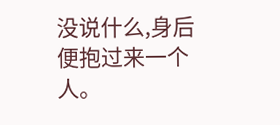没说什么,身后便抱过来一个人。